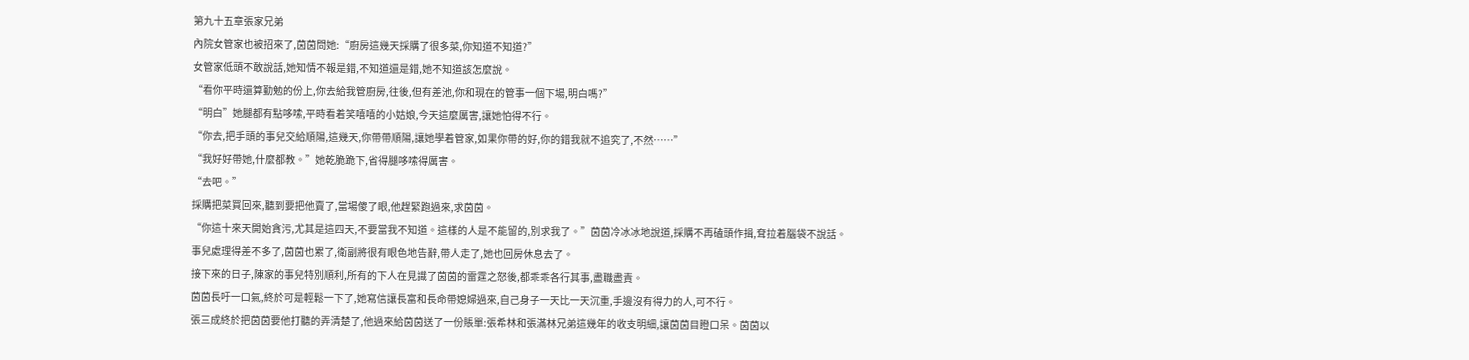第九十五章張家兄弟
內院女管家也被招來了,茵茵問她:“廚房這幾天採購了很多菜,你知道不知道?”
女管家低頭不敢說話,她知情不報是錯,不知道還是錯,她不知道該怎麼說。
“看你平時還算勤勉的份上,你去給我管廚房,往後,但有差池,你和現在的管事一個下場,明白嗎?”
“明白”她腿都有點哆嗦,平時看着笑嘻嘻的小姑娘,今天這麼厲害,讓她怕得不行。
“你去,把手頭的事兒交給順陽,這幾天,你帶帶順陽,讓她學着管家,如果你帶的好,你的錯我就不追究了,不然……”
“我好好帶她,什麼都教。”她乾脆跪下,省得腿哆嗦得厲害。
“去吧。”
採購把菜買回來,聽到要把他賣了,當場傻了眼,他趕緊跑過來,求茵茵。
“你這十來天開始貪污,尤其是這四天,不要當我不知道。這樣的人是不能留的,別求我了。”茵茵冷冰冰地說道,採購不再磕頭作揖,耷拉着腦袋不說話。
事兒處理得差不多了,茵茵也累了,衛副將很有眼色地告辭,帶人走了,她也回房休息去了。
接下來的日子,陳家的事兒特別順利,所有的下人在見識了茵茵的雷霆之怒後,都乖乖各行其事,盡職盡責。
茵茵長吁一口氣,終於可是輕鬆一下了,她寫信讓長富和長命帶媳婦過來,自己身子一天比一天沉重,手邊沒有得力的人,可不行。
張三成終於把茵茵要他打聽的弄清楚了,他過來給茵茵送了一份賬單:張希林和張滿林兄弟這幾年的收支明細,讓茵茵目瞪口呆。茵茵以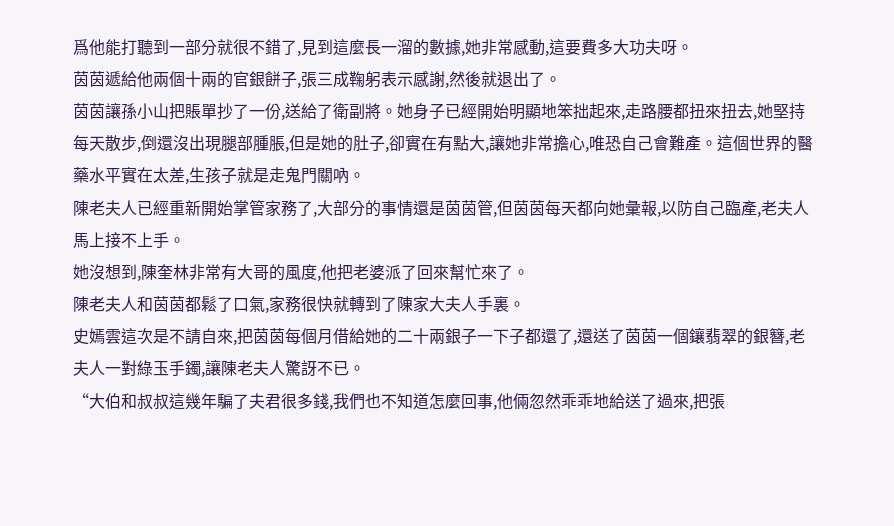爲他能打聽到一部分就很不錯了,見到這麼長一溜的數據,她非常感動,這要費多大功夫呀。
茵茵遞給他兩個十兩的官銀餅子,張三成鞠躬表示感謝,然後就退出了。
茵茵讓孫小山把賬單抄了一份,送給了衛副將。她身子已經開始明顯地笨拙起來,走路腰都扭來扭去,她堅持每天散步,倒還沒出現腿部腫脹,但是她的肚子,卻實在有點大,讓她非常擔心,唯恐自己會難產。這個世界的醫藥水平實在太差,生孩子就是走鬼門關吶。
陳老夫人已經重新開始掌管家務了,大部分的事情還是茵茵管,但茵茵每天都向她彙報,以防自己臨產,老夫人馬上接不上手。
她沒想到,陳奎林非常有大哥的風度,他把老婆派了回來幫忙來了。
陳老夫人和茵茵都鬆了口氣,家務很快就轉到了陳家大夫人手裏。
史嫣雲這次是不請自來,把茵茵每個月借給她的二十兩銀子一下子都還了,還送了茵茵一個鑲翡翠的銀簪,老夫人一對綠玉手鐲,讓陳老夫人驚訝不已。
“大伯和叔叔這幾年騙了夫君很多錢,我們也不知道怎麼回事,他倆忽然乖乖地給送了過來,把張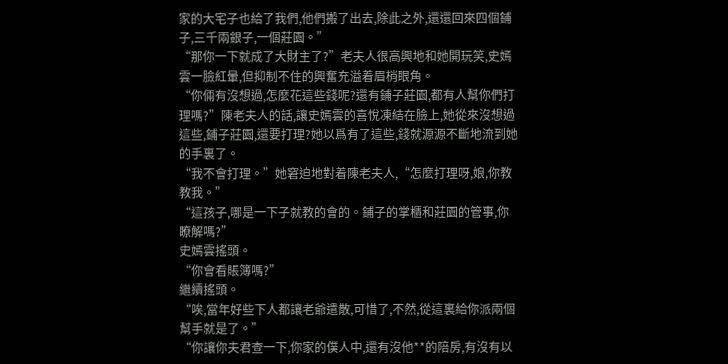家的大宅子也給了我們,他們搬了出去,除此之外,還還回來四個鋪子,三千兩銀子,一個莊園。”
“那你一下就成了大財主了?”老夫人很高興地和她開玩笑,史嫣雲一臉紅暈,但抑制不住的興奮充溢着眉梢眼角。
“你倆有沒想過,怎麼花這些錢呢?還有鋪子莊園,都有人幫你們打理嗎?”陳老夫人的話,讓史嫣雲的喜悅凍結在臉上,她從來沒想過這些,鋪子莊園,還要打理?她以爲有了這些,錢就源源不斷地流到她的手裏了。
“我不會打理。”她窘迫地對着陳老夫人,“怎麼打理呀,娘,你教教我。”
“這孩子,哪是一下子就教的會的。鋪子的掌櫃和莊園的管事,你瞭解嗎?”
史嫣雲搖頭。
“你會看賬簿嗎?”
繼續搖頭。
“唉,當年好些下人都讓老爺遣散,可惜了,不然,從這裏給你派兩個幫手就是了。”
“你讓你夫君查一下,你家的僕人中,還有沒他**的陪房,有沒有以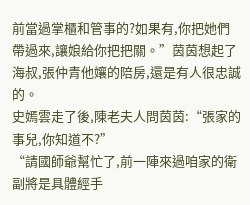前當過掌櫃和管事的?如果有,你把她們帶過來,讓娘給你把把關。”茵茵想起了海叔,張仲青他孃的陪房,還是有人很忠誠的。
史嫣雲走了後,陳老夫人問茵茵:“張家的事兒,你知道不?”
“請國師爺幫忙了,前一陣來過咱家的衛副將是具體經手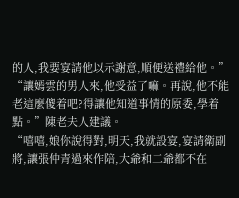的人,我要宴請他以示謝意,順便送禮給他。”
“讓嫣雲的男人來,他受益了嘛。再說,他不能老這麼傻着吧?得讓他知道事情的原委,學着點。”陳老夫人建議。
“嘻嘻,娘你說得對,明天,我就設宴,宴請衛副將,讓張仲青過來作陪,大爺和二爺都不在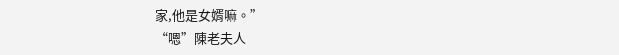家,他是女婿嘛。”
“嗯”陳老夫人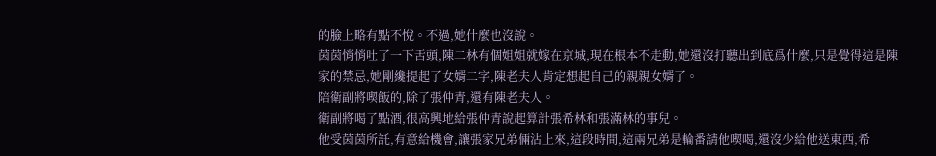的臉上略有點不悅。不過,她什麼也沒說。
茵茵悄悄吐了一下舌頭,陳二林有個姐姐就嫁在京城,現在根本不走動,她還沒打聽出到底爲什麼,只是覺得這是陳家的禁忌,她剛纔提起了女婿二字,陳老夫人肯定想起自己的親親女婿了。
陪衛副將喫飯的,除了張仲青,還有陳老夫人。
衛副將喝了點酒,很高興地給張仲青說起算計張希林和張滿林的事兒。
他受茵茵所託,有意給機會,讓張家兄弟倆沾上來,這段時間,這兩兄弟是輪番請他喫喝,還沒少給他送東西,希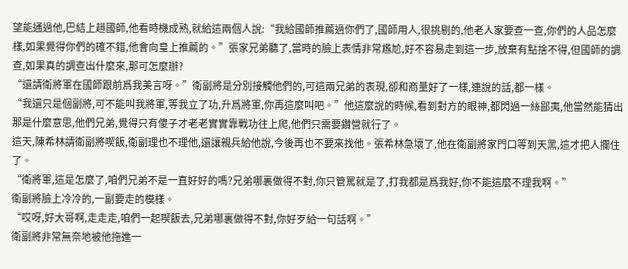望能通過他,巴結上趙國師,他看時機成熟,就給這兩個人說:“我給國師推薦過你們了,國師用人,很挑剔的,他老人家要查一查,你們的人品怎麼樣,如果覺得你們的確不錯,他會向皇上推薦的。”張家兄弟聽了,當時的臉上表情非常尷尬,好不容易走到這一步,放棄有點捨不得,但國師的調查,如果真的調查出什麼來,那可怎麼辦?
“還請衛將軍在國師跟前爲我美言呀。”衛副將是分別接觸他們的,可這兩兄弟的表現,卻和商量好了一樣,連說的話,都一樣。
“我還只是個副將,可不能叫我將軍,等我立了功,升爲將軍,你再這麼叫吧。”他這麼說的時候,看到對方的眼神,都閃過一絲鄙夷,他當然能猜出那是什麼意思,他們兄弟,覺得只有傻子才老老實實靠戰功往上爬,他們只需要鑽營就行了。
這天,陳希林請衛副將喫飯,衛副理也不理他,還讓親兵給他說,今後再也不要來找他。張希林急壞了,他在衛副將家門口等到天黑,這才把人攔住了。
“衛將軍,這是怎麼了,咱們兄弟不是一直好好的嗎?兄弟哪裏做得不對,你只管罵就是了,打我都是爲我好,你不能這麼不理我啊。”
衛副將臉上冷冷的,一副要走的模樣。
“哎呀,好大哥啊,走走走,咱們一起喫飯去,兄弟哪裏做得不對,你好歹給一句話啊。”
衛副將非常無奈地被他拖進一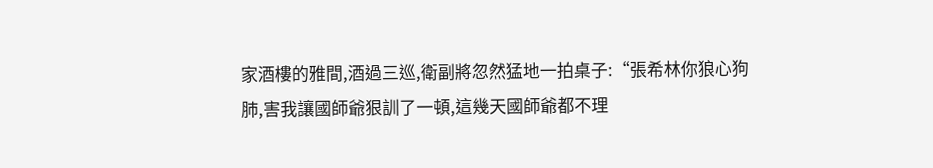家酒樓的雅間,酒過三巡,衛副將忽然猛地一拍桌子:“張希林你狼心狗肺,害我讓國師爺狠訓了一頓,這幾天國師爺都不理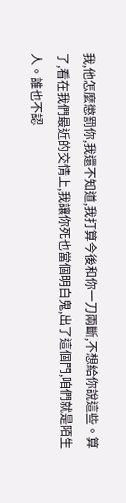我,他怎麼懲罰你,我還不知道,我打算今後和你一刀兩斷,不想給你說這些。算了,看在我們最近的交情上,我讓你死也當個明白鬼,出了這個門,咱們就是陌生人。誰也不認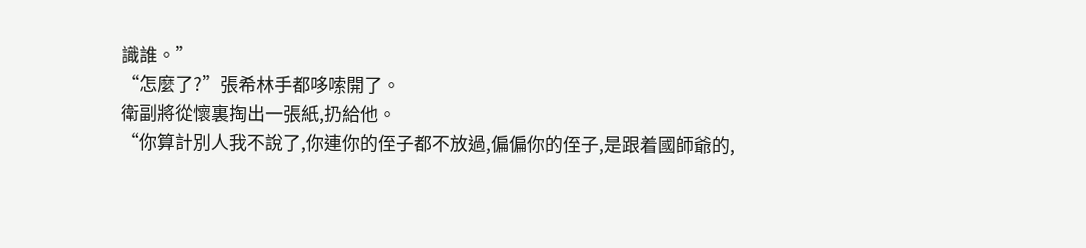識誰。”
“怎麼了?”張希林手都哆嗦開了。
衛副將從懷裏掏出一張紙,扔給他。
“你算計別人我不說了,你連你的侄子都不放過,偏偏你的侄子,是跟着國師爺的,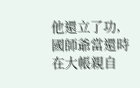他還立了功,國師爺當還時在大帳親自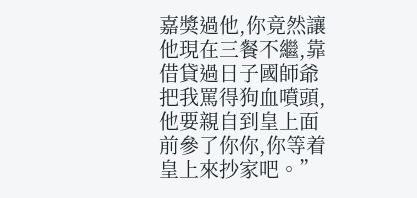嘉獎過他,你竟然讓他現在三餐不繼,靠借貸過日子國師爺把我罵得狗血噴頭,他要親自到皇上面前參了你你,你等着皇上來抄家吧。”